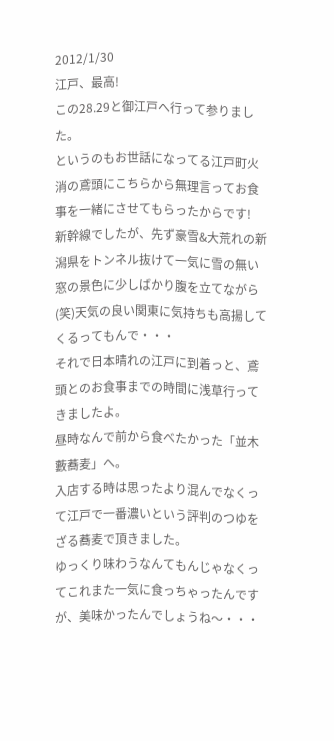2012/1/30
江戸、最高!
この28.29と御江戸へ行って参りました。
というのもお世話になってる江戸町火消の鳶頭にこちらから無理言ってお食事を一緒にさせてもらったからです!
新幹線でしたが、先ず豪雪&大荒れの新潟県をトンネル抜けて一気に雪の無い窓の景色に少しばかり腹を立てながら(笑)天気の良い関東に気持ちも高揚してくるってもんで・・・
それで日本晴れの江戸に到着っと、鳶頭とのお食事までの時間に浅草行ってきましたよ。
昼時なんで前から食べたかった「並木藪蕎麦」へ。
入店する時は思ったより混んでなくって江戸で一番濃いという評判のつゆをざる蕎麦で頂きました。
ゆっくり味わうなんてもんじゃなくってこれまた一気に食っちゃったんですが、美味かったんでしょうね〜・・・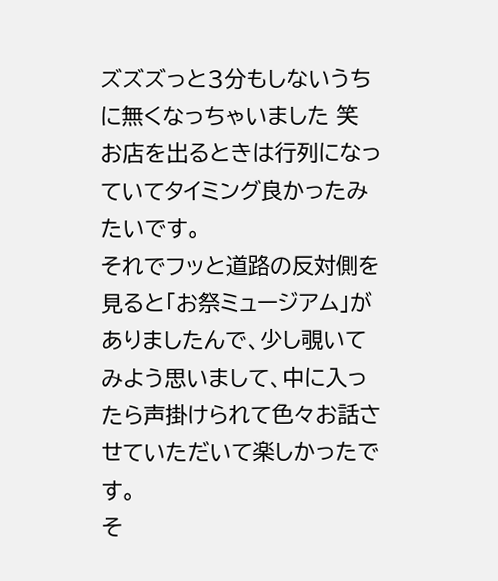ズズズっと3分もしないうちに無くなっちゃいました 笑
お店を出るときは行列になっていてタイミング良かったみたいです。
それでフッと道路の反対側を見ると「お祭ミュージアム」がありましたんで、少し覗いてみよう思いまして、中に入ったら声掛けられて色々お話させていただいて楽しかったです。
そ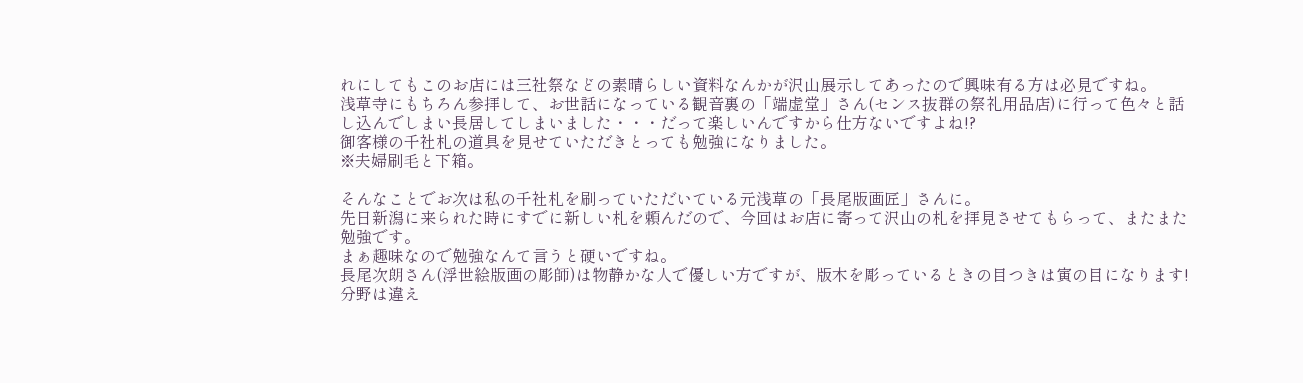れにしてもこのお店には三社祭などの素晴らしい資料なんかが沢山展示してあったので興味有る方は必見ですね。
浅草寺にもちろん参拝して、お世話になっている観音裏の「端虚堂」さん(センス抜群の祭礼用品店)に行って色々と話し込んでしまい長居してしまいました・・・だって楽しいんですから仕方ないですよね!?
御客様の千社札の道具を見せていただきとっても勉強になりました。
※夫婦刷毛と下箱。

そんなことでお次は私の千社札を刷っていただいている元浅草の「長尾版画匠」さんに。
先日新潟に来られた時にすでに新しい札を頼んだので、今回はお店に寄って沢山の札を拝見させてもらって、またまた勉強です。
まぁ趣味なので勉強なんて言うと硬いですね。
長尾次朗さん(浮世絵版画の彫師)は物静かな人で優しい方ですが、版木を彫っているときの目つきは寅の目になります!分野は違え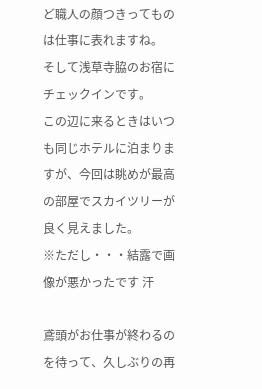ど職人の顔つきってものは仕事に表れますね。
そして浅草寺脇のお宿にチェックインです。
この辺に来るときはいつも同じホテルに泊まりますが、今回は眺めが最高の部屋でスカイツリーが良く見えました。
※ただし・・・結露で画像が悪かったです 汗

鳶頭がお仕事が終わるのを待って、久しぶりの再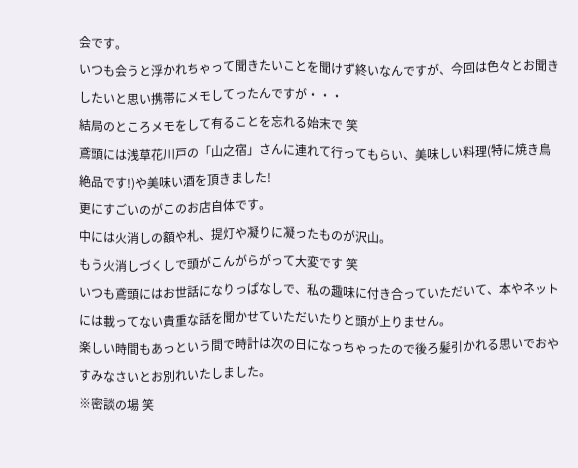会です。
いつも会うと浮かれちゃって聞きたいことを聞けず終いなんですが、今回は色々とお聞きしたいと思い携帯にメモしてったんですが・・・
結局のところメモをして有ることを忘れる始末で 笑
鳶頭には浅草花川戸の「山之宿」さんに連れて行ってもらい、美味しい料理(特に焼き鳥絶品です!)や美味い酒を頂きました!
更にすごいのがこのお店自体です。
中には火消しの額や札、提灯や凝りに凝ったものが沢山。
もう火消しづくしで頭がこんがらがって大変です 笑
いつも鳶頭にはお世話になりっぱなしで、私の趣味に付き合っていただいて、本やネットには載ってない貴重な話を聞かせていただいたりと頭が上りません。
楽しい時間もあっという間で時計は次の日になっちゃったので後ろ髪引かれる思いでおやすみなさいとお別れいたしました。
※密談の場 笑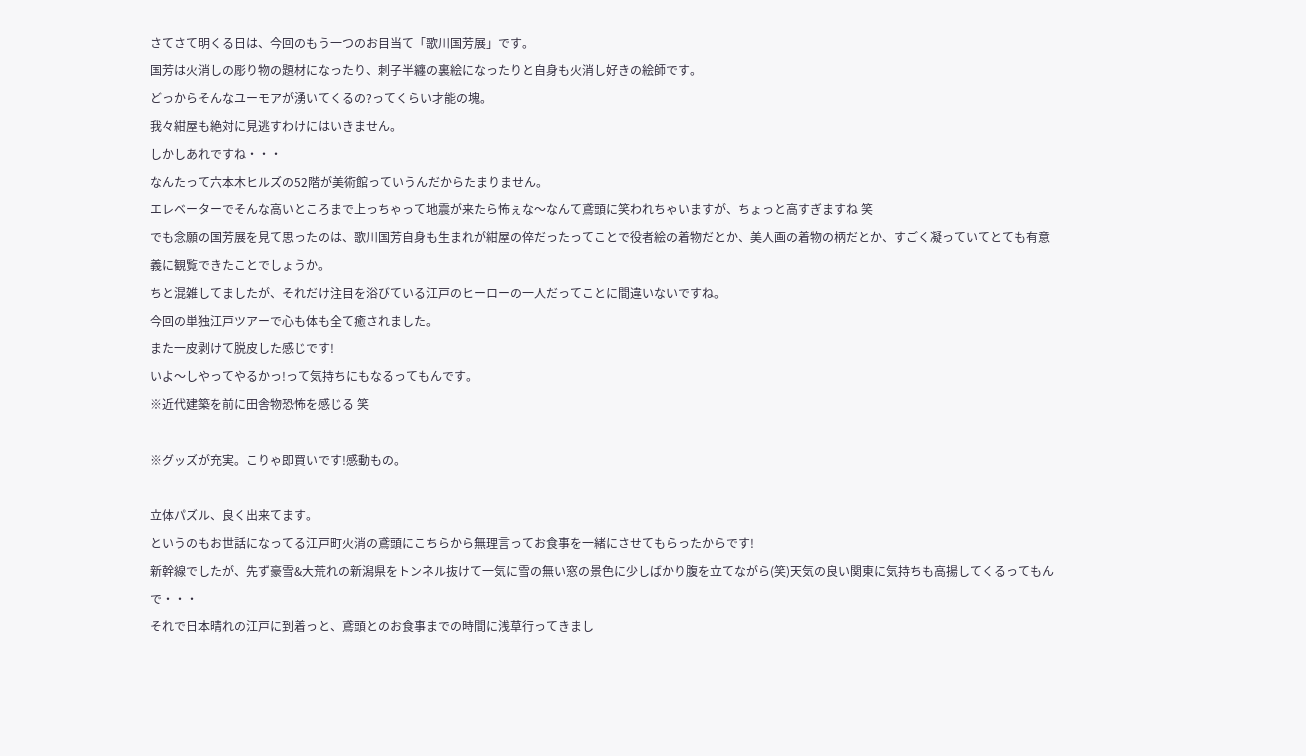さてさて明くる日は、今回のもう一つのお目当て「歌川国芳展」です。
国芳は火消しの彫り物の題材になったり、刺子半纏の裏絵になったりと自身も火消し好きの絵師です。
どっからそんなユーモアが湧いてくるの?ってくらい才能の塊。
我々紺屋も絶対に見逃すわけにはいきません。
しかしあれですね・・・
なんたって六本木ヒルズの52階が美術館っていうんだからたまりません。
エレベーターでそんな高いところまで上っちゃって地震が来たら怖ぇな〜なんて鳶頭に笑われちゃいますが、ちょっと高すぎますね 笑
でも念願の国芳展を見て思ったのは、歌川国芳自身も生まれが紺屋の倅だったってことで役者絵の着物だとか、美人画の着物の柄だとか、すごく凝っていてとても有意義に観覧できたことでしょうか。
ちと混雑してましたが、それだけ注目を浴びている江戸のヒーローの一人だってことに間違いないですね。
今回の単独江戸ツアーで心も体も全て癒されました。
また一皮剥けて脱皮した感じです!
いよ〜しやってやるかっ!って気持ちにもなるってもんです。
※近代建築を前に田舎物恐怖を感じる 笑

※グッズが充実。こりゃ即買いです!感動もの。

立体パズル、良く出来てます。
というのもお世話になってる江戸町火消の鳶頭にこちらから無理言ってお食事を一緒にさせてもらったからです!
新幹線でしたが、先ず豪雪&大荒れの新潟県をトンネル抜けて一気に雪の無い窓の景色に少しばかり腹を立てながら(笑)天気の良い関東に気持ちも高揚してくるってもんで・・・
それで日本晴れの江戸に到着っと、鳶頭とのお食事までの時間に浅草行ってきまし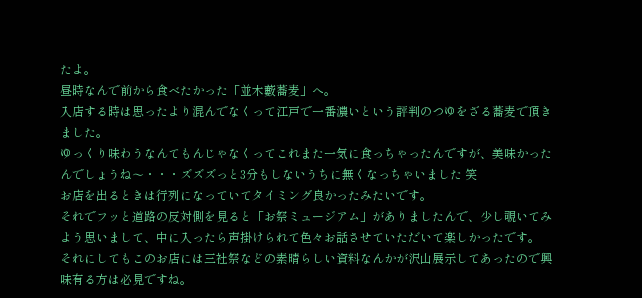たよ。
昼時なんで前から食べたかった「並木藪蕎麦」へ。
入店する時は思ったより混んでなくって江戸で一番濃いという評判のつゆをざる蕎麦で頂きました。
ゆっくり味わうなんてもんじゃなくってこれまた一気に食っちゃったんですが、美味かったんでしょうね〜・・・ズズズっと3分もしないうちに無くなっちゃいました 笑
お店を出るときは行列になっていてタイミング良かったみたいです。
それでフッと道路の反対側を見ると「お祭ミュージアム」がありましたんで、少し覗いてみよう思いまして、中に入ったら声掛けられて色々お話させていただいて楽しかったです。
それにしてもこのお店には三社祭などの素晴らしい資料なんかが沢山展示してあったので興味有る方は必見ですね。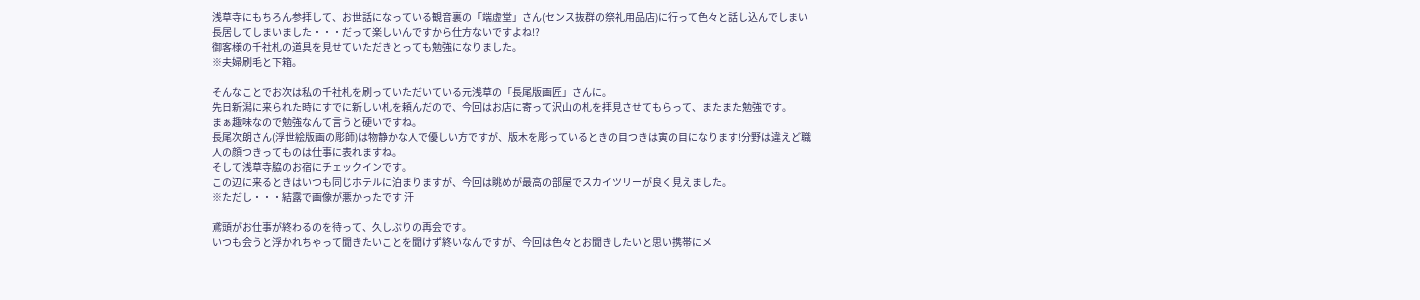浅草寺にもちろん参拝して、お世話になっている観音裏の「端虚堂」さん(センス抜群の祭礼用品店)に行って色々と話し込んでしまい長居してしまいました・・・だって楽しいんですから仕方ないですよね!?
御客様の千社札の道具を見せていただきとっても勉強になりました。
※夫婦刷毛と下箱。

そんなことでお次は私の千社札を刷っていただいている元浅草の「長尾版画匠」さんに。
先日新潟に来られた時にすでに新しい札を頼んだので、今回はお店に寄って沢山の札を拝見させてもらって、またまた勉強です。
まぁ趣味なので勉強なんて言うと硬いですね。
長尾次朗さん(浮世絵版画の彫師)は物静かな人で優しい方ですが、版木を彫っているときの目つきは寅の目になります!分野は違えど職人の顔つきってものは仕事に表れますね。
そして浅草寺脇のお宿にチェックインです。
この辺に来るときはいつも同じホテルに泊まりますが、今回は眺めが最高の部屋でスカイツリーが良く見えました。
※ただし・・・結露で画像が悪かったです 汗

鳶頭がお仕事が終わるのを待って、久しぶりの再会です。
いつも会うと浮かれちゃって聞きたいことを聞けず終いなんですが、今回は色々とお聞きしたいと思い携帯にメ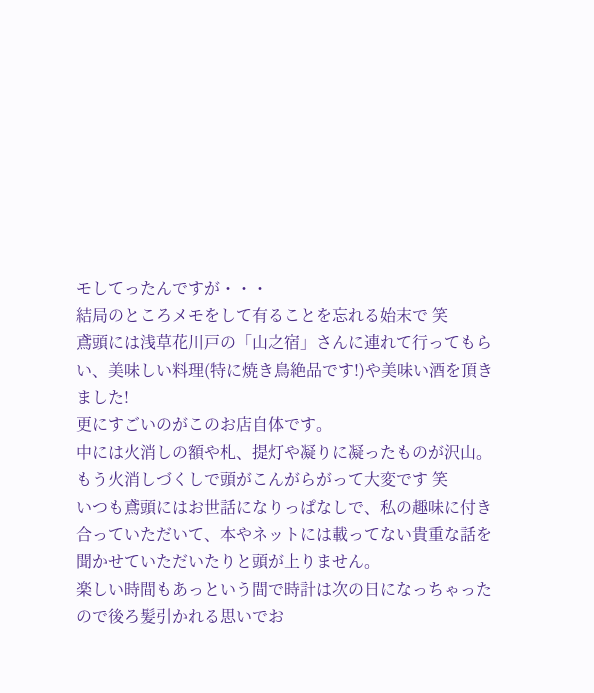モしてったんですが・・・
結局のところメモをして有ることを忘れる始末で 笑
鳶頭には浅草花川戸の「山之宿」さんに連れて行ってもらい、美味しい料理(特に焼き鳥絶品です!)や美味い酒を頂きました!
更にすごいのがこのお店自体です。
中には火消しの額や札、提灯や凝りに凝ったものが沢山。
もう火消しづくしで頭がこんがらがって大変です 笑
いつも鳶頭にはお世話になりっぱなしで、私の趣味に付き合っていただいて、本やネットには載ってない貴重な話を聞かせていただいたりと頭が上りません。
楽しい時間もあっという間で時計は次の日になっちゃったので後ろ髪引かれる思いでお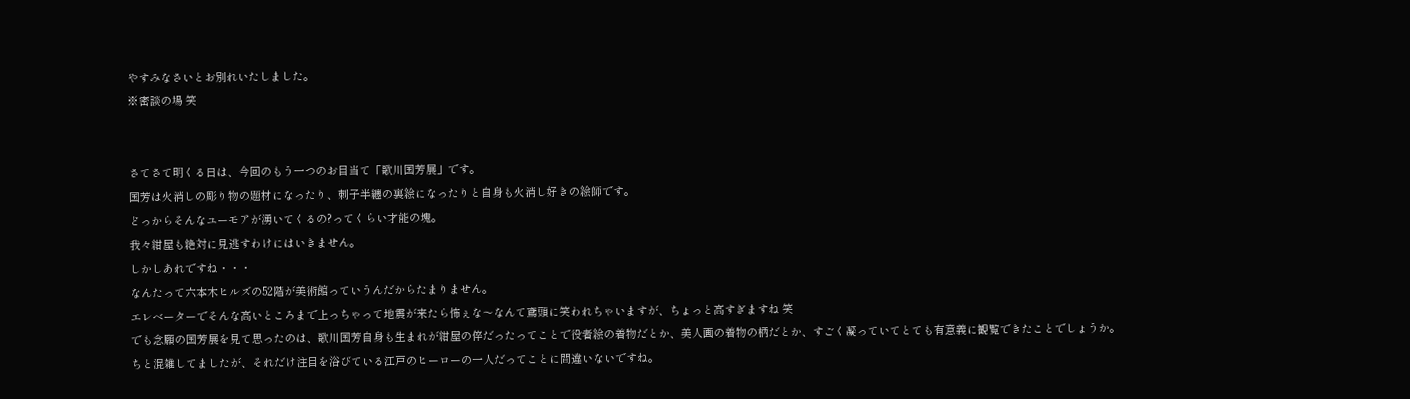やすみなさいとお別れいたしました。
※密談の場 笑


さてさて明くる日は、今回のもう一つのお目当て「歌川国芳展」です。
国芳は火消しの彫り物の題材になったり、刺子半纏の裏絵になったりと自身も火消し好きの絵師です。
どっからそんなユーモアが湧いてくるの?ってくらい才能の塊。
我々紺屋も絶対に見逃すわけにはいきません。
しかしあれですね・・・
なんたって六本木ヒルズの52階が美術館っていうんだからたまりません。
エレベーターでそんな高いところまで上っちゃって地震が来たら怖ぇな〜なんて鳶頭に笑われちゃいますが、ちょっと高すぎますね 笑
でも念願の国芳展を見て思ったのは、歌川国芳自身も生まれが紺屋の倅だったってことで役者絵の着物だとか、美人画の着物の柄だとか、すごく凝っていてとても有意義に観覧できたことでしょうか。
ちと混雑してましたが、それだけ注目を浴びている江戸のヒーローの一人だってことに間違いないですね。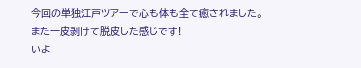今回の単独江戸ツアーで心も体も全て癒されました。
また一皮剥けて脱皮した感じです!
いよ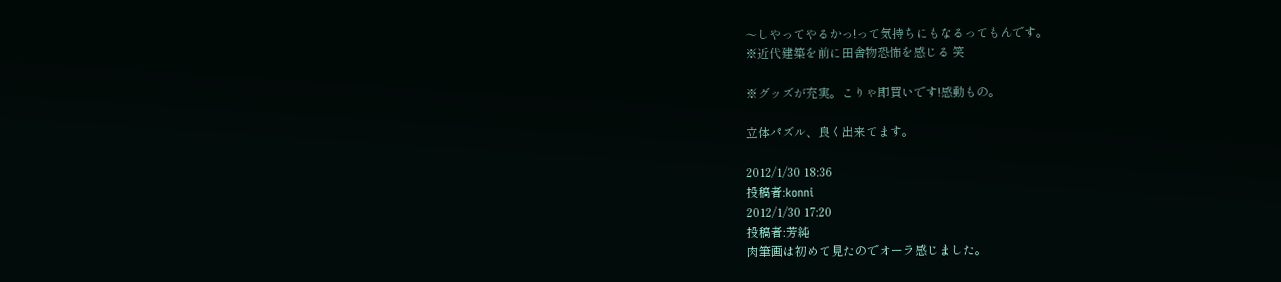〜しやってやるかっ!って気持ちにもなるってもんです。
※近代建築を前に田舎物恐怖を感じる 笑

※グッズが充実。こりゃ即買いです!感動もの。

立体パズル、良く出来てます。

2012/1/30 18:36
投稿者:konni
2012/1/30 17:20
投稿者:芳純
肉筆画は初めて見たのでオーラ感じました。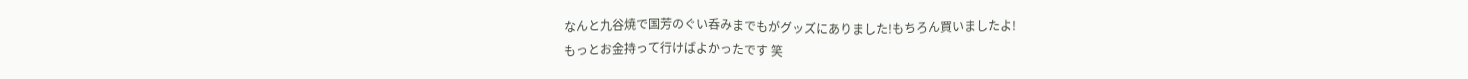なんと九谷焼で国芳のぐい呑みまでもがグッズにありました!もちろん買いましたよ!
もっとお金持って行けばよかったです 笑